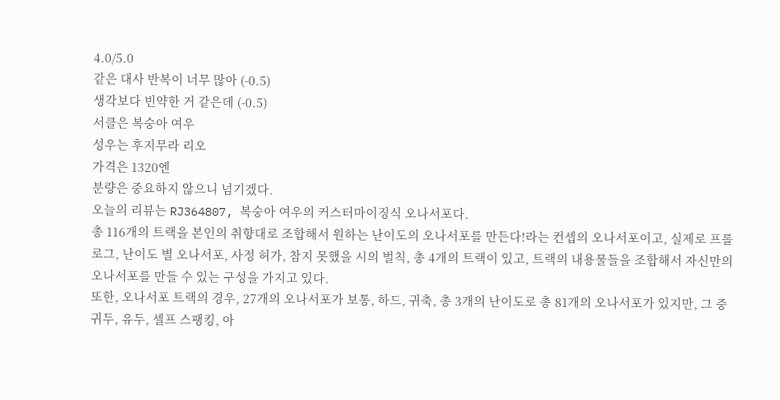4.0/5.0
같은 대사 반복이 너무 많아 (-0.5)
생각보다 빈약한 거 같은데 (-0.5)
서클은 복숭아 여우
성우는 후지무라 리오
가격은 1320엔
분량은 중요하지 않으니 넘기겠다.
오늘의 리뷰는 RJ364807, 복숭아 여우의 커스터마이징식 오나서포다.
총 116개의 트랙을 본인의 취향대로 조합해서 원하는 난이도의 오나서포를 만든다!라는 컨셉의 오나서포이고, 실제로 프롤로그, 난이도 별 오나서포, 사정 허가, 참지 못했을 시의 벌칙, 총 4개의 트랙이 있고, 트랙의 내용물들을 조합해서 자신만의 오나서포를 만들 수 있는 구성을 가지고 있다.
또한, 오나서포 트랙의 경우, 27개의 오나서포가 보통, 하드, 귀축, 총 3개의 난이도로 총 81개의 오나서포가 있지만, 그 중 귀두, 유두, 셀프 스팽킹, 아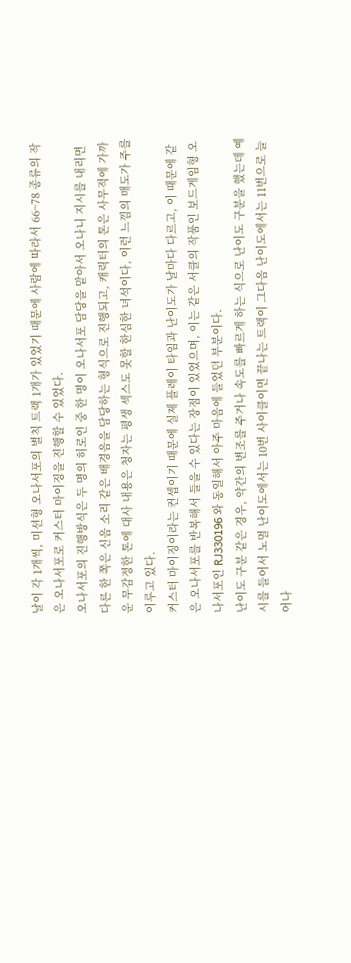날이 각 1개씩, 미션형 오나서포의 별칙 트랙 1개가 있었기 때문에 사람에 따라서 66~78 종류의 작은 오나서포로 커스터 마이징을 진행할 수 있었다.
오나서포의 진행방식은 두 명의 히로인 중 한 명이 오나서포 담당을 맡아서 오나니 지시를 내리면 다른 한 쪽은 신음 소리 같은 배경음을 담당하는 형식으로 진행되고, 캐릭터의 톤은 사무적에 가까운 무감정한 톤에 대사 내용은 청자는 평생 섹스도 못할 한심한 녀석이다, 이런 느낌의 매도가 주를 이루고 있다.
커스터 마이징이라는 컨셉이기 때문에 실제 플레이 타임과 난이도가 날마다 다르고, 이 때문에 같은 오나서포를 반복해서 들을 수 있다는 장점이 있었으며, 이는 같은 서클의 작품인 보드게임형 오나서포인 RJ330196 와 동일해서 아주 마음에 들었던 부분이다.
난이도 구분 같은 경우, 약간의 변조를 주거나 속도를 빠르게 하는 식으로 난이도 구분을 했는데 예시를 들어서 노멀 난이도에서는 10번 사이클이면 끝나는 트랙이 그다음 난이도에서는 11번으로 늘어나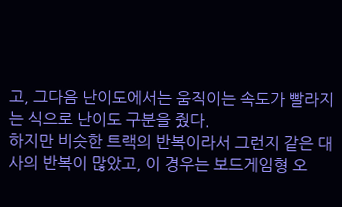고, 그다음 난이도에서는 움직이는 속도가 빨라지는 식으로 난이도 구분을 줬다.
하지만 비슷한 트랙의 반복이라서 그런지 같은 대사의 반복이 많았고, 이 경우는 보드게임형 오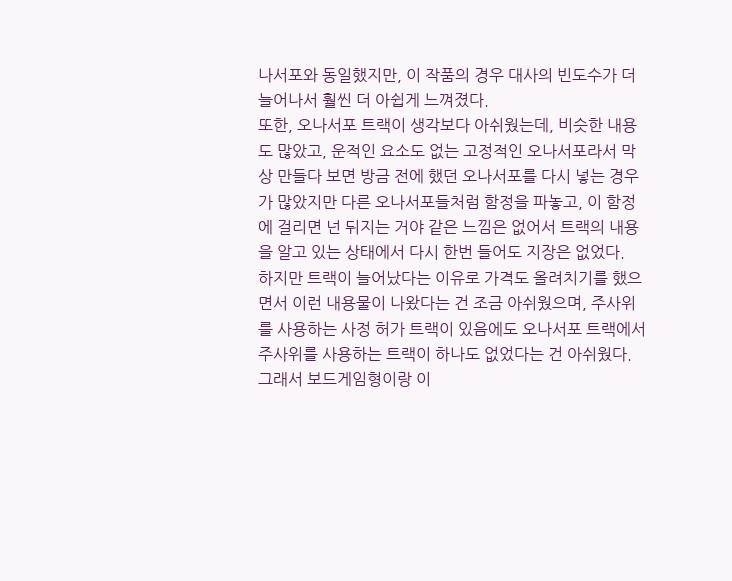나서포와 동일했지만, 이 작품의 경우 대사의 빈도수가 더 늘어나서 훨씬 더 아쉽게 느껴졌다.
또한, 오나서포 트랙이 생각보다 아쉬웠는데, 비슷한 내용도 많았고, 운적인 요소도 없는 고정적인 오나서포라서 막상 만들다 보면 방금 전에 했던 오나서포를 다시 넣는 경우가 많았지만 다른 오나서포들처럼 함정을 파놓고, 이 함정에 걸리면 넌 뒤지는 거야 같은 느낌은 없어서 트랙의 내용을 알고 있는 상태에서 다시 한번 들어도 지장은 없었다.
하지만 트랙이 늘어났다는 이유로 가격도 올려치기를 했으면서 이런 내용물이 나왔다는 건 조금 아쉬웠으며, 주사위를 사용하는 사정 허가 트랙이 있음에도 오나서포 트랙에서 주사위를 사용하는 트랙이 하나도 없었다는 건 아쉬웠다.
그래서 보드게임형이랑 이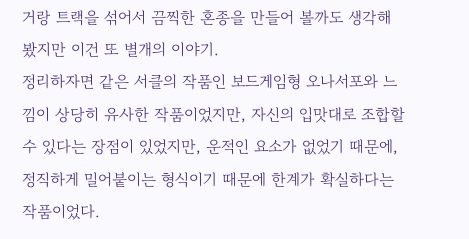거랑 트랙을 섞어서 끔찍한 혼종을 만들어 볼까도 생각해 봤지만 이건 또 별개의 이야기.
정리하자면 같은 서클의 작품인 보드게임형 오나서포와 느낌이 상당히 유사한 작품이었지만, 자신의 입맛대로 조합할 수 있다는 장점이 있었지만, 운적인 요소가 없었기 때문에, 정직하게 밀어붙이는 형식이기 때문에 한계가 확실하다는 작품이었다.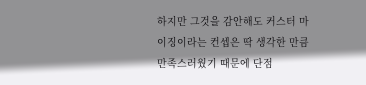하지만 그것을 감안해도 커스터 마이징이라는 컨셉은 딱 생각한 만큼 만족스러웠기 때문에 단점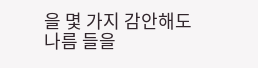을 몇 가지 감안해도 나름 들을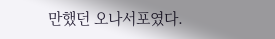만했던 오나서포였다.